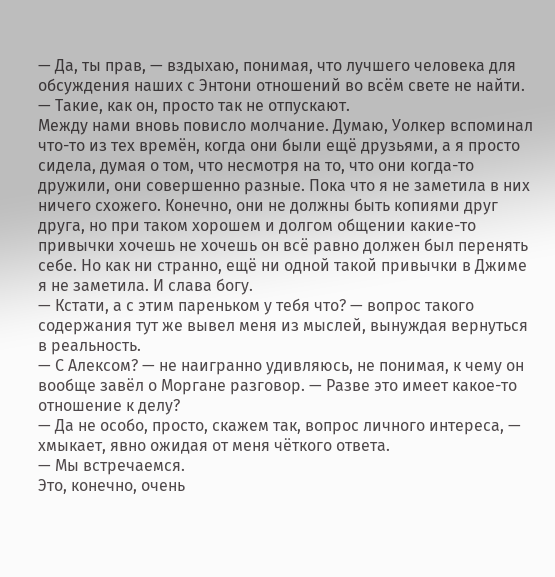— Да, ты прав, — вздыхаю, понимая, что лучшего человека для обсуждения наших с Энтони отношений во всём свете не найти. — Такие, как он, просто так не отпускают.
Между нами вновь повисло молчание. Думаю, Уолкер вспоминал что-то из тех времён, когда они были ещё друзьями, а я просто сидела, думая о том, что несмотря на то, что они когда-то дружили, они совершенно разные. Пока что я не заметила в них ничего схожего. Конечно, они не должны быть копиями друг друга, но при таком хорошем и долгом общении какие-то привычки хочешь не хочешь он всё равно должен был перенять себе. Но как ни странно, ещё ни одной такой привычки в Джиме я не заметила. И слава богу.
— Кстати, а с этим пареньком у тебя что? — вопрос такого содержания тут же вывел меня из мыслей, вынуждая вернуться в реальность.
— С Алексом? — не наигранно удивляюсь, не понимая, к чему он вообще завёл о Моргане разговор. — Разве это имеет какое-то отношение к делу?
— Да не особо, просто, скажем так, вопрос личного интереса, — хмыкает, явно ожидая от меня чёткого ответа.
— Мы встречаемся.
Это, конечно, очень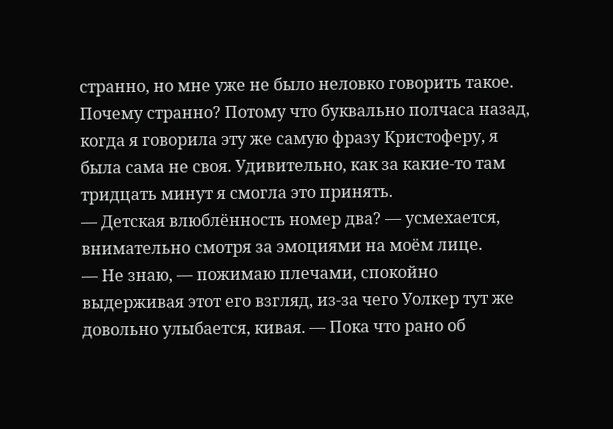странно, но мне уже не было неловко говорить такое. Почему странно? Потому что буквально полчаса назад, когда я говорила эту же самую фразу Кристоферу, я была сама не своя. Удивительно, как за какие-то там тридцать минут я смогла это принять.
— Детская влюблённость номер два? — усмехается, внимательно смотря за эмоциями на моём лице.
— Не знаю, — пожимаю плечами, спокойно выдерживая этот его взгляд, из-за чего Уолкер тут же довольно улыбается, кивая. — Пока что рано об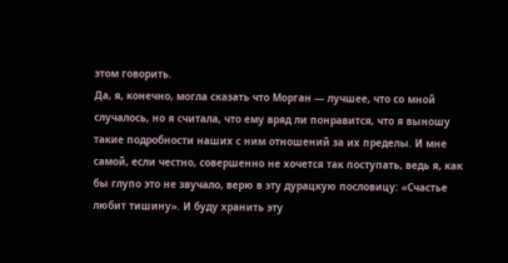этом говорить.
Да, я, конечно, могла сказать что Морган — лучшее, что со мной случалось, но я считала, что ему вряд ли понравится, что я выношу такие подробности наших с ним отношений за их пределы. И мне самой, если честно, совершенно не хочется так поступать, ведь я, как бы глупо это не звучало, верю в эту дурацкую пословицу: «Счастье любит тишину». И буду хранить эту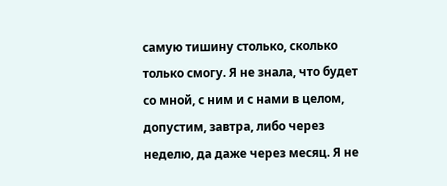самую тишину столько, сколько только смогу. Я не знала, что будет со мной, с ним и с нами в целом, допустим, завтра, либо через неделю, да даже через месяц. Я не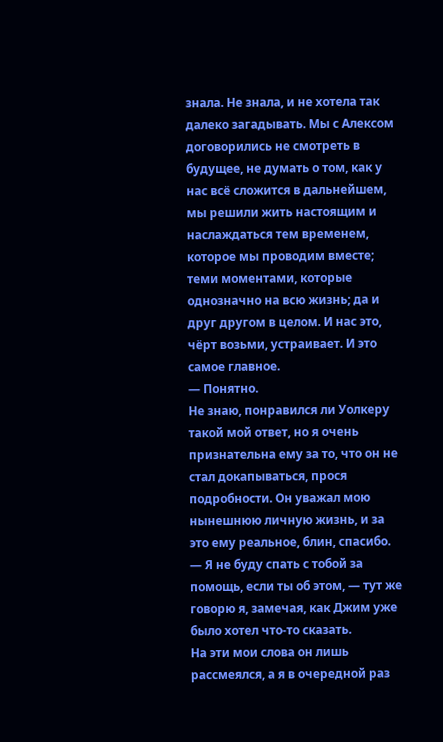знала. Не знала, и не хотела так далеко загадывать. Мы с Алексом договорились не смотреть в будущее, не думать о том, как у нас всё сложится в дальнейшем, мы решили жить настоящим и наслаждаться тем временем, которое мы проводим вместе; теми моментами, которые однозначно на всю жизнь; да и друг другом в целом. И нас это, чёрт возьми, устраивает. И это самое главное.
— Понятно.
Не знаю, понравился ли Уолкеру такой мой ответ, но я очень признательна ему за то, что он не стал докапываться, прося подробности. Он уважал мою нынешнюю личную жизнь, и за это ему реальное, блин, спасибо.
— Я не буду спать с тобой за помощь, если ты об этом, — тут же говорю я, замечая, как Джим уже было хотел что-то сказать.
На эти мои слова он лишь рассмеялся, а я в очередной раз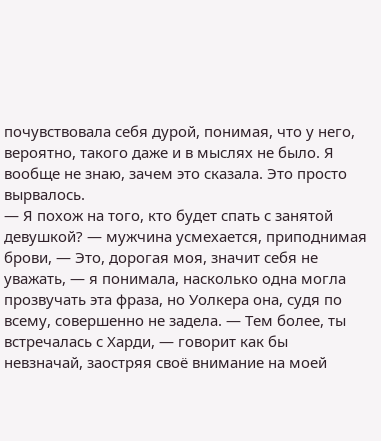почувствовала себя дурой, понимая, что у него, вероятно, такого даже и в мыслях не было. Я вообще не знаю, зачем это сказала. Это просто вырвалось.
— Я похож на того, кто будет спать с занятой девушкой? — мужчина усмехается, приподнимая брови, — Это, дорогая моя, значит себя не уважать, — я понимала, насколько одна могла прозвучать эта фраза, но Уолкера она, судя по всему, совершенно не задела. — Тем более, ты встречалась с Харди, — говорит как бы невзначай, заостряя своё внимание на моей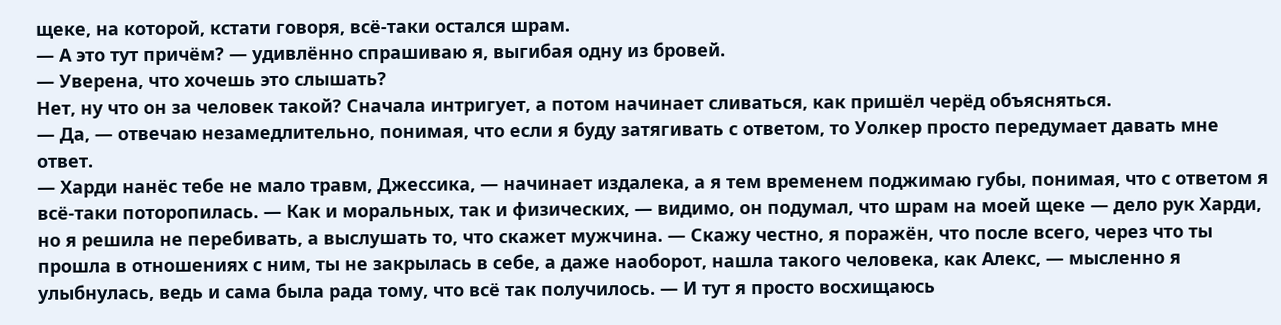щеке, на которой, кстати говоря, всё-таки остался шрам.
— А это тут причём? — удивлённо спрашиваю я, выгибая одну из бровей.
— Уверена, что хочешь это слышать?
Нет, ну что он за человек такой? Сначала интригует, а потом начинает сливаться, как пришёл черёд объясняться.
— Да, — отвечаю незамедлительно, понимая, что если я буду затягивать с ответом, то Уолкер просто передумает давать мне ответ.
— Харди нанёс тебе не мало травм, Джессика, — начинает издалека, а я тем временем поджимаю губы, понимая, что с ответом я всё-таки поторопилась. — Как и моральных, так и физических, — видимо, он подумал, что шрам на моей щеке — дело рук Харди, но я решила не перебивать, а выслушать то, что скажет мужчина. — Скажу честно, я поражён, что после всего, через что ты прошла в отношениях с ним, ты не закрылась в себе, а даже наоборот, нашла такого человека, как Алекс, — мысленно я улыбнулась, ведь и сама была рада тому, что всё так получилось. — И тут я просто восхищаюсь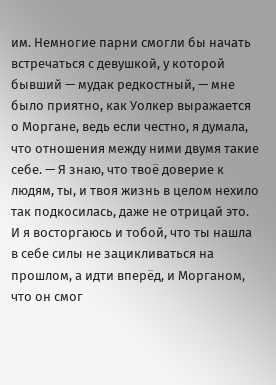им. Немногие парни смогли бы начать встречаться с девушкой, у которой бывший — мудак редкостный, — мне было приятно, как Уолкер выражается о Моргане, ведь если честно, я думала, что отношения между ними двумя такие себе. — Я знаю, что твоё доверие к людям, ты, и твоя жизнь в целом нехило так подкосилась, даже не отрицай это. И я восторгаюсь и тобой, что ты нашла в себе силы не зацикливаться на прошлом, а идти вперёд, и Морганом, что он смог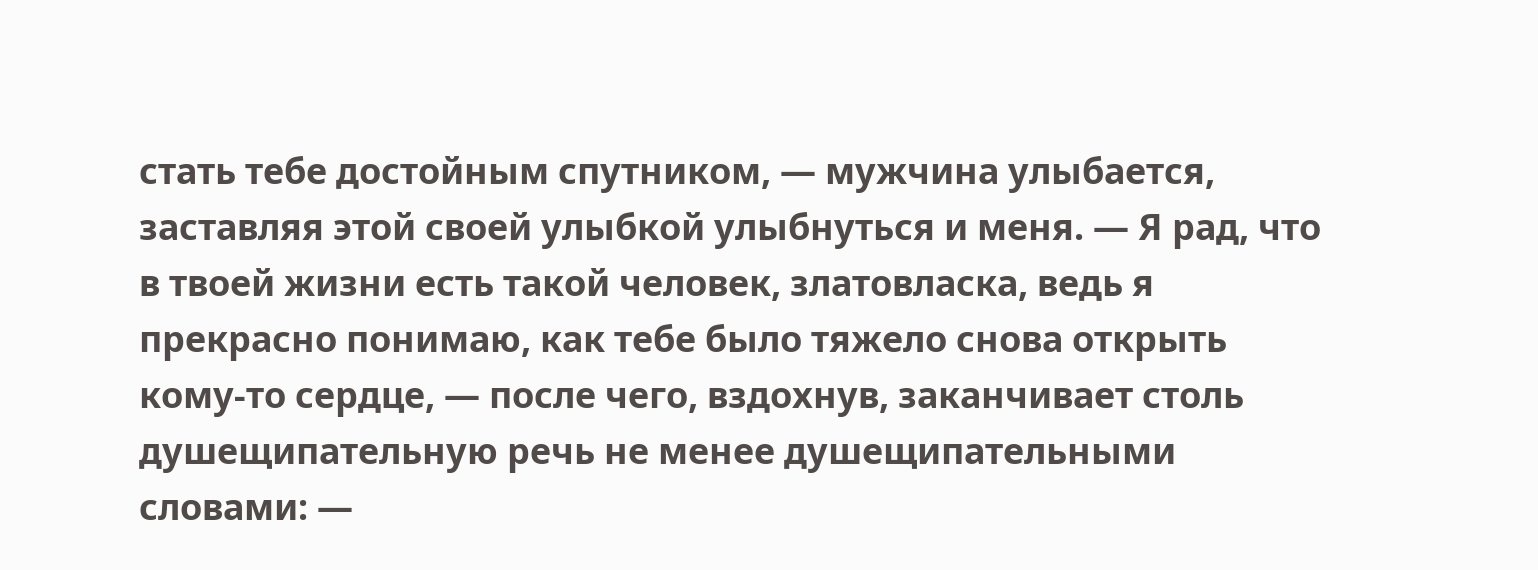стать тебе достойным спутником, — мужчина улыбается, заставляя этой своей улыбкой улыбнуться и меня. — Я рад, что в твоей жизни есть такой человек, златовласка, ведь я прекрасно понимаю, как тебе было тяжело снова открыть кому-то сердце, — после чего, вздохнув, заканчивает столь душещипательную речь не менее душещипательными словами: —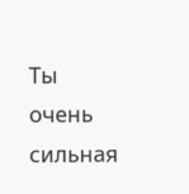Ты очень сильная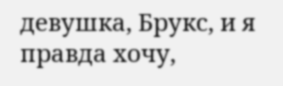девушка, Брукс, и я правда хочу,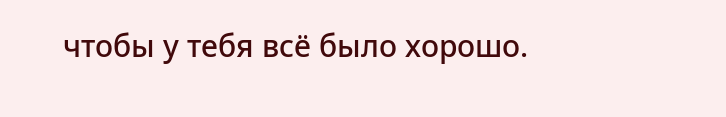чтобы у тебя всё было хорошо.